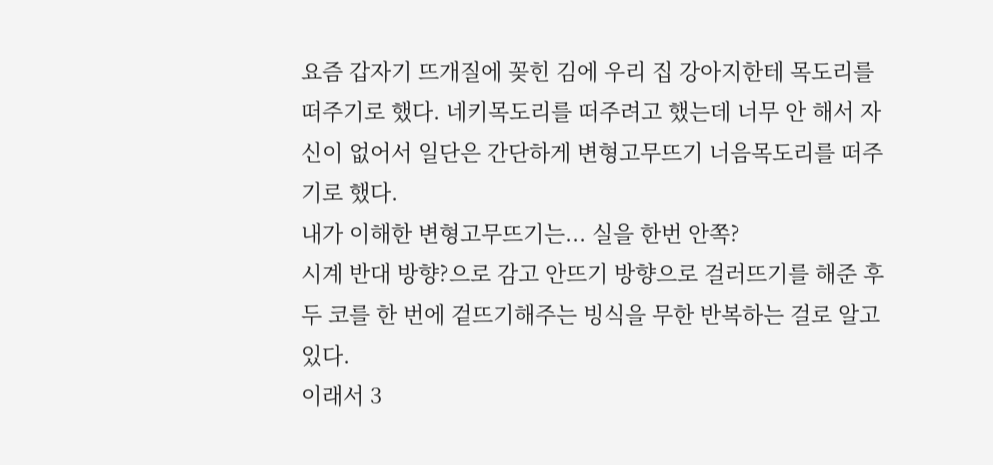요즘 갑자기 뜨개질에 꽂힌 김에 우리 집 강아지한테 목도리를 떠주기로 했다. 네키목도리를 떠주려고 했는데 너무 안 해서 자신이 없어서 일단은 간단하게 변형고무뜨기 너음목도리를 떠주기로 했다.
내가 이해한 변형고무뜨기는... 실을 한번 안쪽?
시계 반대 방향?으로 감고 안뜨기 방향으로 걸러뜨기를 해준 후 두 코를 한 번에 겉뜨기해주는 빙식을 무한 반복하는 걸로 알고 있다.
이래서 3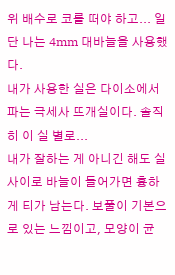위 배수로 코를 떠야 하고... 일단 나는 4mm 대바늘을 사용했다.
내가 사용한 실은 다이소에서 파는 극세사 뜨개실이다. 솔직히 이 실 별로...
내가 잘하는 게 아니긴 해도 실 사이로 바늘이 들어가면 흉하게 티가 남는다. 보풀이 기본으로 있는 느낌이고, 모양이 균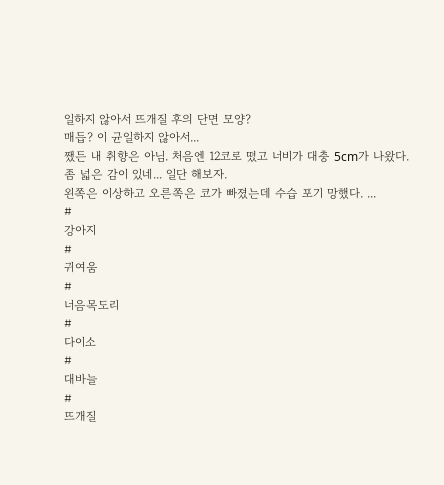일하지 않아서 뜨개질 후의 단면 모양?
매듭? 이 균일하지 않아서...
쨌든 내 취향은 아님. 처음엔 12코로 떴고 너비가 대충 5cm가 나왔다.
좀 넓은 감이 있네... 일단 해보자.
왼쪽은 이상하고 오른쪽은 코가 빠졌는데 수습 포기 망했다. ...
#
강아지
#
귀여움
#
너음목도리
#
다이소
#
대바늘
#
뜨개질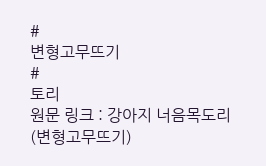#
변형고무뜨기
#
토리
원문 링크 : 강아지 너음목도리 (변형고무뜨기)